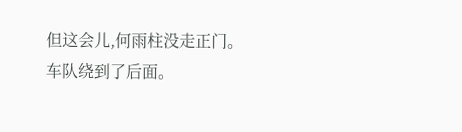但这会儿,何雨柱没走正门。
车队绕到了后面。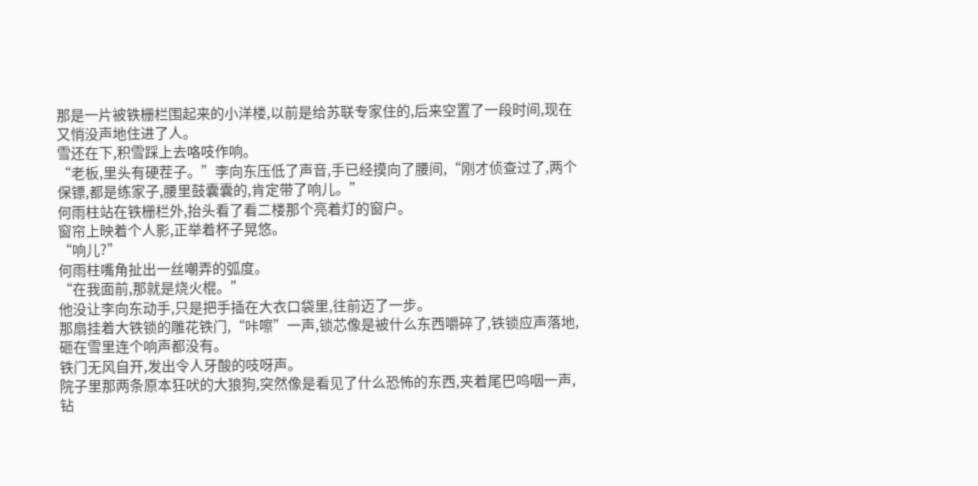那是一片被铁栅栏围起来的小洋楼,以前是给苏联专家住的,后来空置了一段时间,现在又悄没声地住进了人。
雪还在下,积雪踩上去咯吱作响。
“老板,里头有硬茬子。”李向东压低了声音,手已经摸向了腰间,“刚才侦查过了,两个保镖,都是练家子,腰里鼓囊囊的,肯定带了响儿。”
何雨柱站在铁栅栏外,抬头看了看二楼那个亮着灯的窗户。
窗帘上映着个人影,正举着杯子晃悠。
“响儿?”
何雨柱嘴角扯出一丝嘲弄的弧度。
“在我面前,那就是烧火棍。”
他没让李向东动手,只是把手插在大衣口袋里,往前迈了一步。
那扇挂着大铁锁的雕花铁门,“咔嚓”一声,锁芯像是被什么东西嚼碎了,铁锁应声落地,砸在雪里连个响声都没有。
铁门无风自开,发出令人牙酸的吱呀声。
院子里那两条原本狂吠的大狼狗,突然像是看见了什么恐怖的东西,夹着尾巴呜咽一声,钻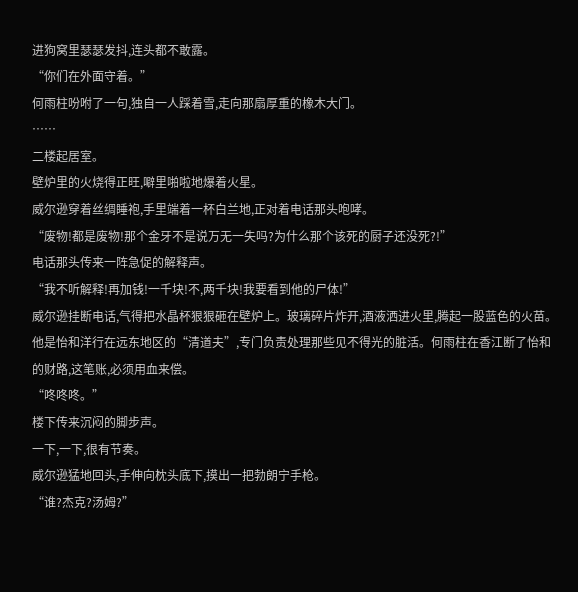进狗窝里瑟瑟发抖,连头都不敢露。
“你们在外面守着。”
何雨柱吩咐了一句,独自一人踩着雪,走向那扇厚重的橡木大门。
……
二楼起居室。
壁炉里的火烧得正旺,噼里啪啦地爆着火星。
威尔逊穿着丝绸睡袍,手里端着一杯白兰地,正对着电话那头咆哮。
“废物!都是废物!那个金牙不是说万无一失吗?为什么那个该死的厨子还没死?!”
电话那头传来一阵急促的解释声。
“我不听解释!再加钱!一千块!不,两千块!我要看到他的尸体!”
威尔逊挂断电话,气得把水晶杯狠狠砸在壁炉上。玻璃碎片炸开,酒液洒进火里,腾起一股蓝色的火苗。
他是怡和洋行在远东地区的“清道夫”,专门负责处理那些见不得光的脏活。何雨柱在香江断了怡和的财路,这笔账,必须用血来偿。
“咚咚咚。”
楼下传来沉闷的脚步声。
一下,一下,很有节奏。
威尔逊猛地回头,手伸向枕头底下,摸出一把勃朗宁手枪。
“谁?杰克?汤姆?”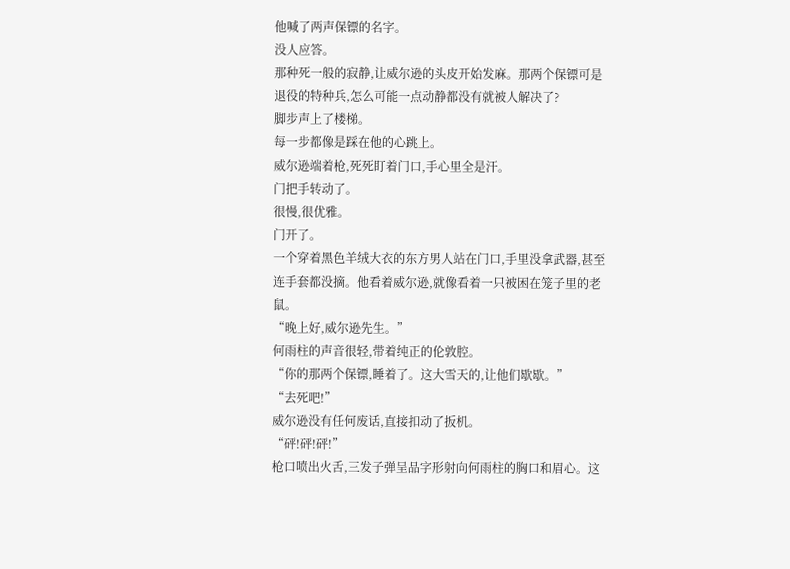他喊了两声保镖的名字。
没人应答。
那种死一般的寂静,让威尔逊的头皮开始发麻。那两个保镖可是退役的特种兵,怎么可能一点动静都没有就被人解决了?
脚步声上了楼梯。
每一步都像是踩在他的心跳上。
威尔逊端着枪,死死盯着门口,手心里全是汗。
门把手转动了。
很慢,很优雅。
门开了。
一个穿着黑色羊绒大衣的东方男人站在门口,手里没拿武器,甚至连手套都没摘。他看着威尔逊,就像看着一只被困在笼子里的老鼠。
“晚上好,威尔逊先生。”
何雨柱的声音很轻,带着纯正的伦敦腔。
“你的那两个保镖,睡着了。这大雪天的,让他们歇歇。”
“去死吧!”
威尔逊没有任何废话,直接扣动了扳机。
“砰!砰!砰!”
枪口喷出火舌,三发子弹呈品字形射向何雨柱的胸口和眉心。这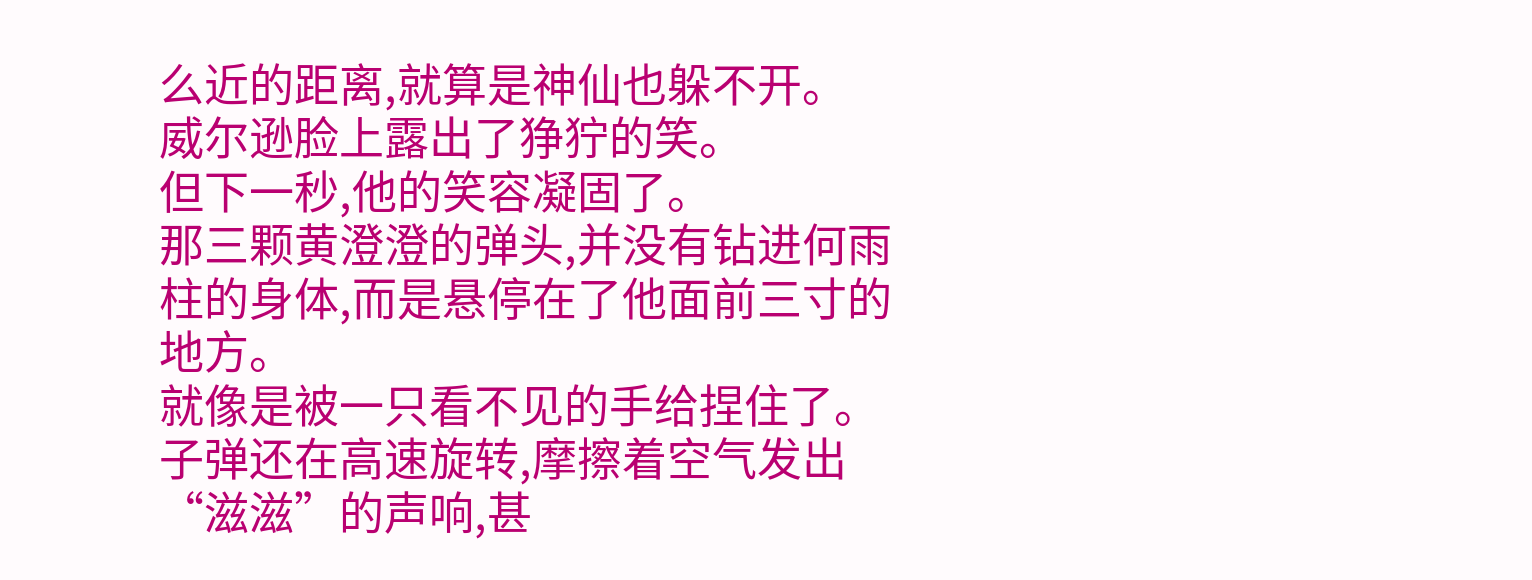么近的距离,就算是神仙也躲不开。
威尔逊脸上露出了狰狞的笑。
但下一秒,他的笑容凝固了。
那三颗黄澄澄的弹头,并没有钻进何雨柱的身体,而是悬停在了他面前三寸的地方。
就像是被一只看不见的手给捏住了。
子弹还在高速旋转,摩擦着空气发出“滋滋”的声响,甚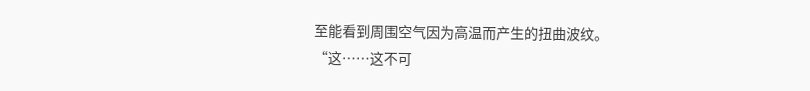至能看到周围空气因为高温而产生的扭曲波纹。
“这……这不可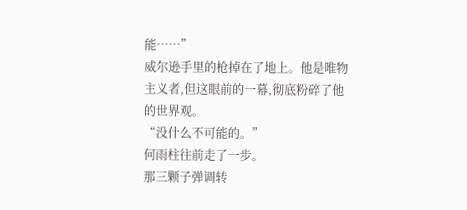能……”
威尔逊手里的枪掉在了地上。他是唯物主义者,但这眼前的一幕,彻底粉碎了他的世界观。
“没什么不可能的。”
何雨柱往前走了一步。
那三颗子弹调转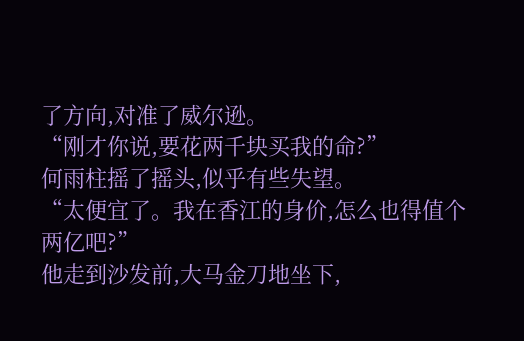了方向,对准了威尔逊。
“刚才你说,要花两千块买我的命?”
何雨柱摇了摇头,似乎有些失望。
“太便宜了。我在香江的身价,怎么也得值个两亿吧?”
他走到沙发前,大马金刀地坐下,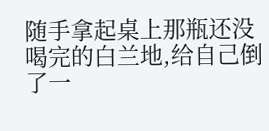随手拿起桌上那瓶还没喝完的白兰地,给自己倒了一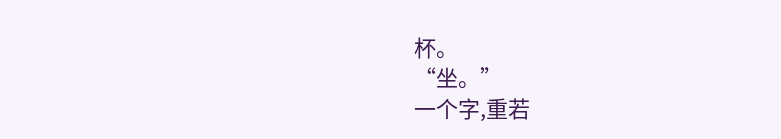杯。
“坐。”
一个字,重若